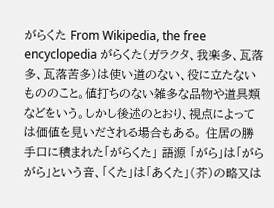がらくた From Wikipedia, the free encyclopedia がらくた(ガラクタ、我楽多、瓦落多、瓦落苦多)は使い道のない、役に立たないもののこと。値打ちのない雑多な品物や道具類などをいう。しかし後述のとおり、視点によっては価値を見いだされる場合もある。 住居の勝手口に積まれた「がらくた」 語源 「がら」は「がらがら」という音、「くた」は「あくた」(芥)の略又は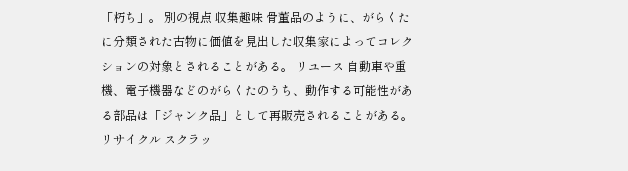「朽ち」。 別の視点 収集趣味 骨董品のように、がらくたに分類された古物に価値を見出した収集家によってコレクションの対象とされることがある。 リユース 自動車や重機、電子機器などのがらくたのうち、動作する可能性がある部品は「ジャンク品」として再販売されることがある。 リサイクル スクラッ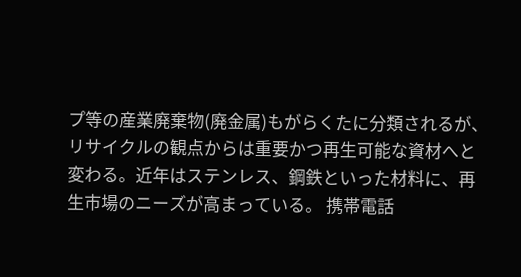プ等の産業廃棄物(廃金属)もがらくたに分類されるが、リサイクルの観点からは重要かつ再生可能な資材へと変わる。近年はステンレス、鋼鉄といった材料に、再生市場のニーズが高まっている。 携帯電話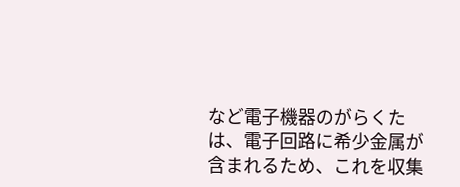など電子機器のがらくたは、電子回路に希少金属が含まれるため、これを収集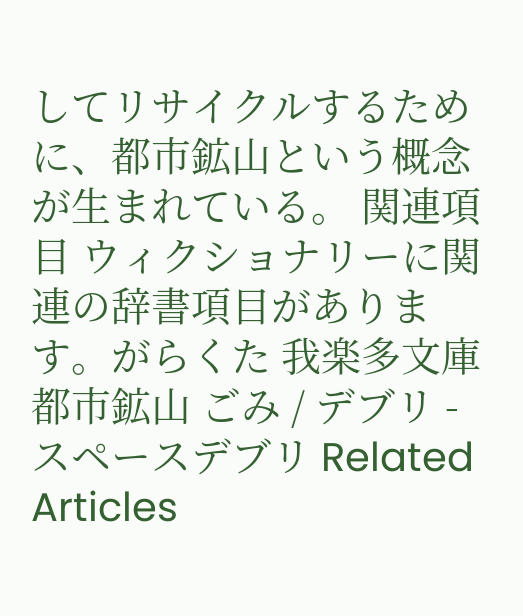してリサイクルするために、都市鉱山という概念が生まれている。 関連項目 ウィクショナリーに関連の辞書項目があります。がらくた 我楽多文庫 都市鉱山 ごみ / デブリ - スペースデブリ Related Articles